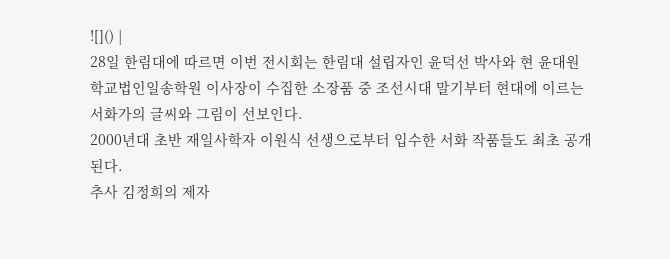![]() |
28일 한림대에 따르면 이번 전시회는 한림대 설립자인 윤덕선 박사와 현 윤대원 학교법인일송학원 이사장이 수집한 소장품 중 조선시대 말기부터 현대에 이르는 서화가의 글씨와 그림이 선보인다.
2000년대 초반 재일사학자 이원식 선생으로부터 입수한 서화 작품들도 최초 공개된다.
추사 김정희의 제자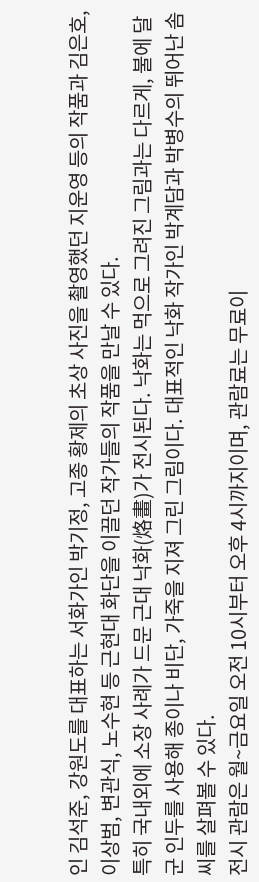인 김석준, 강원도를 대표하는 서화가인 박기정, 고종 황제의 초상 사진을 촬영했던 지운영 등의 작품과 김은호, 이상범, 변관식, 노수현 등 근현대 화단을 이끌던 작가들의 작품을 만날 수 있다.
특히 국내외에 소장 사례가 드문 근대 낙화(烙畫)가 전시된다. 낙화는 먹으로 그려진 그림과는 다르게, 불에 달군 인두를 사용해 종이나 비단, 가죽을 지져 그린 그림이다. 대표적인 낙화 작가인 박계담과 박병수의 뛰어난 솜씨를 살펴볼 수 있다.
전시 관람은 월~금요일 오전 10시부터 오후 4시까지이며, 관람료는 무료이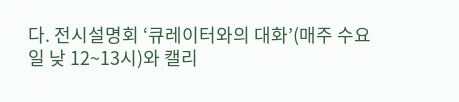다. 전시설명회 ‘큐레이터와의 대화’(매주 수요일 낮 12~13시)와 캘리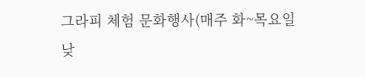그라피 체험 문화행사(매주 화~목요일 낮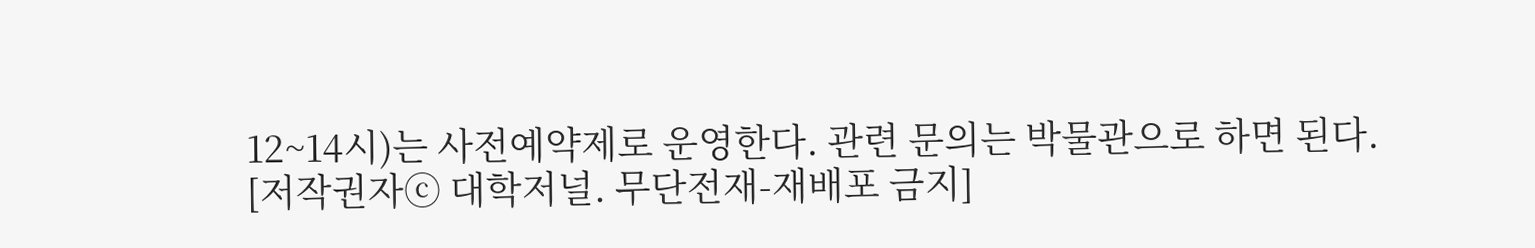12~14시)는 사전예약제로 운영한다. 관련 문의는 박물관으로 하면 된다.
[저작권자ⓒ 대학저널. 무단전재-재배포 금지]